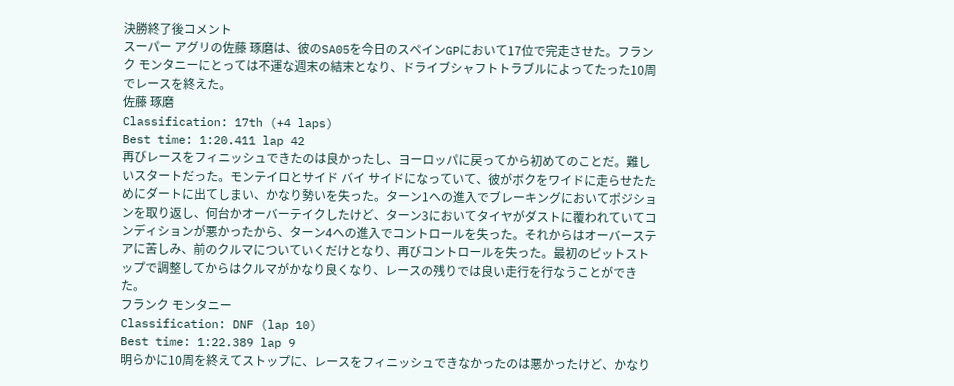決勝終了後コメント
スーパー アグリの佐藤 琢磨は、彼のSA05を今日のスペインGPにおいて17位で完走させた。フランク モンタニーにとっては不運な週末の結末となり、ドライブシャフトトラブルによってたった10周でレースを終えた。
佐藤 琢磨
Classification: 17th (+4 laps)
Best time: 1:20.411 lap 42
再びレースをフィニッシュできたのは良かったし、ヨーロッパに戻ってから初めてのことだ。難しいスタートだった。モンテイロとサイド バイ サイドになっていて、彼がボクをワイドに走らせたためにダートに出てしまい、かなり勢いを失った。ターン1への進入でブレーキングにおいてポジションを取り返し、何台かオーバーテイクしたけど、ターン3においてタイヤがダストに覆われていてコンディションが悪かったから、ターン4への進入でコントロールを失った。それからはオーバーステアに苦しみ、前のクルマについていくだけとなり、再びコントロールを失った。最初のピットストップで調整してからはクルマがかなり良くなり、レースの残りでは良い走行を行なうことができた。
フランク モンタニー
Classification: DNF (lap 10)
Best time: 1:22.389 lap 9
明らかに10周を終えてストップに、レースをフィニッシュできなかったのは悪かったけど、かなり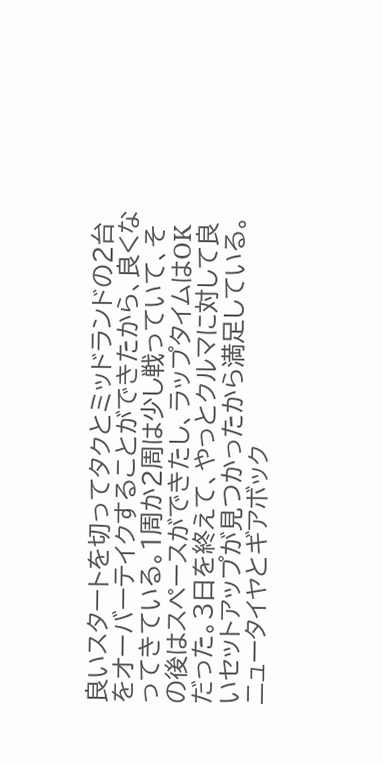良いスタートを切ってタクとミッドランドの2台をオーバーテイクすることができたから、良くなってきている。1周か2周は少し戦っていて、その後はスペースができたし、ラップタイムはOKだった。3日を終えて、やっとクルマに対して良いセットアップが見つかったから満足している。ニュータイヤとギアボック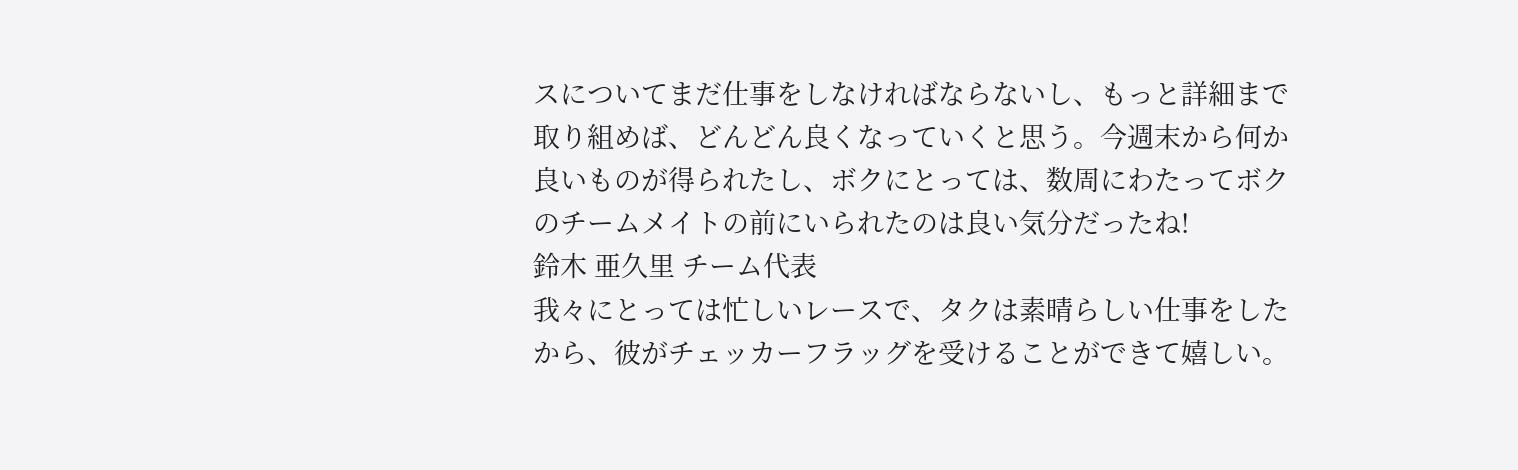スについてまだ仕事をしなければならないし、もっと詳細まで取り組めば、どんどん良くなっていくと思う。今週末から何か良いものが得られたし、ボクにとっては、数周にわたってボクのチームメイトの前にいられたのは良い気分だったね!
鈴木 亜久里 チーム代表
我々にとっては忙しいレースで、タクは素晴らしい仕事をしたから、彼がチェッカーフラッグを受けることができて嬉しい。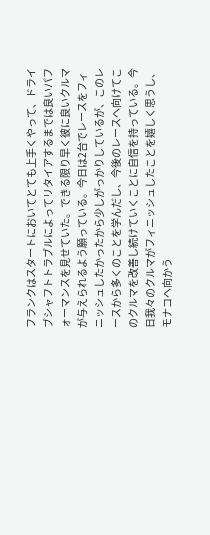フランクはスタートにおいてとても上手くやって、ドライブシャフトトラブルによってリタイアするまでは良いパフォーマンスを見せていた。できる限り早く彼に良いクルマが与えられるよう願っている。今日は2台でレースをフィニッシュしたかったから少しがっかりしているが、このレースから多くのことを学んだし、今後のレースへ向けてこのクルマを改善し続けていくことに自信を持っている。今日我々のクルマがフィニッシュしたことを嬉しく思うし、モナコへ向かう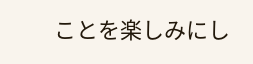ことを楽しみにし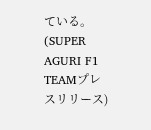ている。
(SUPER AGURI F1 TEAMプレスリリース)